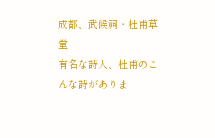成都、武候祠・杜甫草堂
有名な詩人、杜甫のこんな詩がありま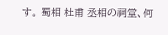す。 蜀相 杜甫 丞相の祠堂、何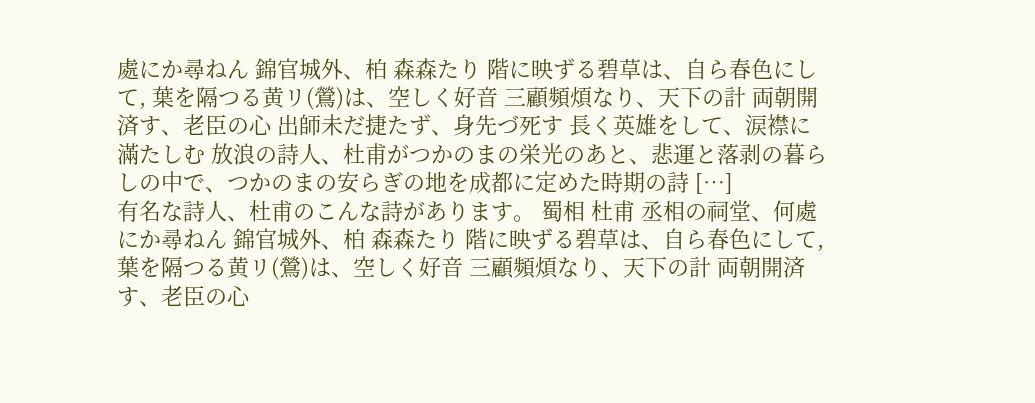處にか尋ねん 錦官城外、柏 森森たり 階に映ずる碧草は、自ら春色にして, 葉を隔つる黄リ(鶯)は、空しく好音 三顧頻煩なり、天下の計 両朝開済す、老臣の心 出師未だ捷たず、身先づ死す 長く英雄をして、涙襟に滿たしむ 放浪の詩人、杜甫がつかのまの栄光のあと、悲運と落剥の暮らしの中で、つかのまの安らぎの地を成都に定めた時期の詩 […]
有名な詩人、杜甫のこんな詩があります。 蜀相 杜甫 丞相の祠堂、何處にか尋ねん 錦官城外、柏 森森たり 階に映ずる碧草は、自ら春色にして, 葉を隔つる黄リ(鶯)は、空しく好音 三顧頻煩なり、天下の計 両朝開済す、老臣の心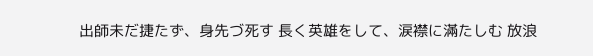出師未だ捷たず、身先づ死す 長く英雄をして、涙襟に滿たしむ 放浪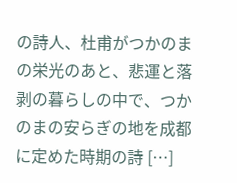の詩人、杜甫がつかのまの栄光のあと、悲運と落剥の暮らしの中で、つかのまの安らぎの地を成都に定めた時期の詩 […]